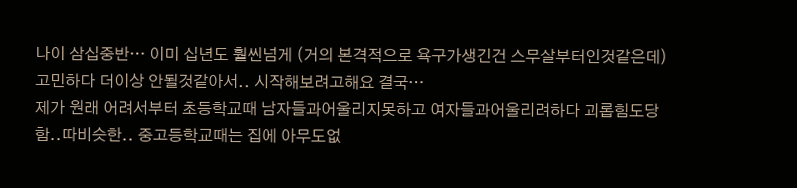나이 삼십중반… 이미 십년도 훨씬넘게 (거의 본격적으로 욕구가생긴건 스무살부터인것같은데) 고민하다 더이상 안될것같아서.. 시작해보려고해요 결국…
제가 원래 어려서부터 초등학교때 남자들과어울리지못하고 여자들과어울리려하다 괴롭힘도당함..따비슷한.. 중고등학교때는 집에 아무도없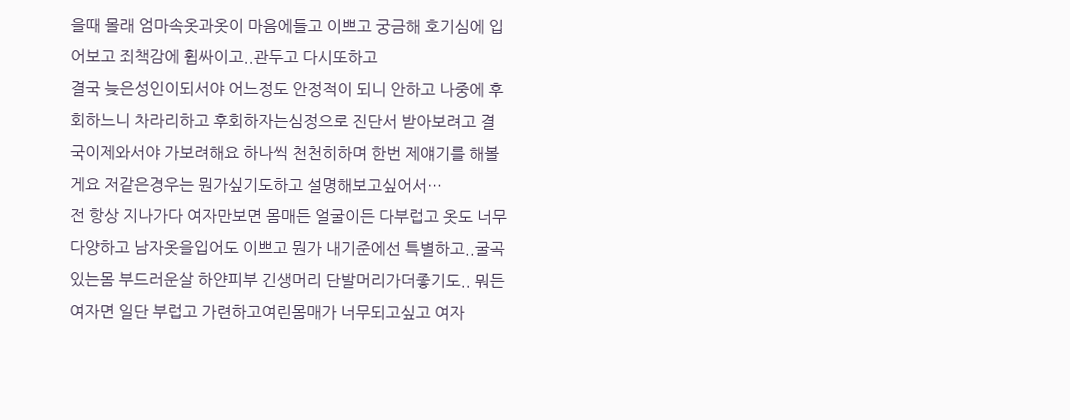을때 몰래 엄마속옷과옷이 마음에들고 이쁘고 궁금해 호기심에 입어보고 죄책감에 휩싸이고..관두고 다시또하고
결국 늦은성인이되서야 어느정도 안정적이 되니 안하고 나중에 후회하느니 차라리하고 후회하자는심정으로 진단서 받아보려고 결국이제와서야 가보려해요 하나씩 천천히하며 한번 제얘기를 해볼게요 저같은경우는 뭔가싶기도하고 설명해보고싶어서…
전 항상 지나가다 여자만보면 몸매든 얼굴이든 다부럽고 옷도 너무 다양하고 남자옷을입어도 이쁘고 뭔가 내기준에선 특별하고..굴곡있는몸 부드러운살 하얀피부 긴생머리 단발머리가더좋기도.. 뭐든 여자면 일단 부럽고 가련하고여린몸매가 너무되고싶고 여자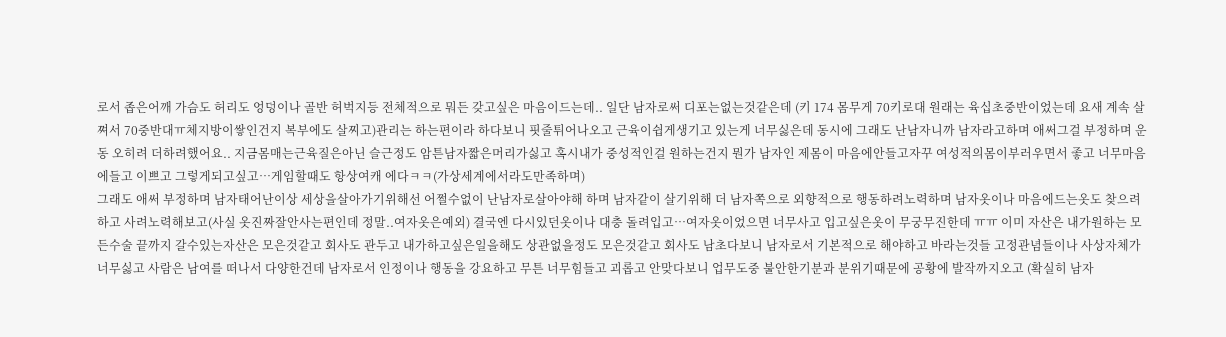로서 좁은어깨 가슴도 허리도 엉덩이나 골반 허벅지등 전체적으로 뭐든 갖고싶은 마음이드는데.. 일단 남자로써 디포는없는것같은데 (키 174 몸무게 70키로대 원래는 육십초중반이었는데 요새 계속 살쪄서 70중반대ㅠ체지방이쌓인건지 복부에도 살찌고)관리는 하는편이라 하다보니 핏줄튀어나오고 근육이쉽게생기고 있는게 너무싫은데 동시에 그래도 난남자니까 남자라고하며 애써그걸 부정하며 운동 오히려 더하려했어요.. 지금몸매는근육질은아닌 슬근정도 암튼남자짧은머리가싫고 혹시내가 중성적인걸 원하는건지 뭔가 남자인 제몸이 마음에안들고자꾸 여성적의몸이부러우면서 좋고 너무마음에들고 이쁘고 그렇게되고싶고…게임할때도 항상여캐 에다ㅋㅋ(가상세계에서라도만족하며)
그래도 애써 부정하며 남자태어난이상 세상을살아가기위해선 어쩔수없이 난남자로살아야해 하며 남자같이 살기위해 더 남자쪽으로 외향적으로 행동하려노력하며 남자옷이나 마음에드는옷도 찾으려하고 사려노력해보고(사실 옷진짜잘안사는편인데 정말..여자옷은예외) 결국엔 다시있던옷이나 대충 돌려입고…여자옷이었으면 너무사고 입고싶은옷이 무궁무진한데 ㅠㅠ 이미 자산은 내가원하는 모든수술 끝까지 갈수있는자산은 모은것같고 회사도 관두고 내가하고싶은일을해도 상관없을정도 모은것같고 회사도 남초다보니 남자로서 기본적으로 해야하고 바라는것들 고정관념들이나 사상자체가 너무싫고 사람은 남여를 떠나서 다양한건데 남자로서 인정이나 행동을 강요하고 무튼 너무힘들고 괴롭고 안맞다보니 업무도중 불안한기분과 분위기때문에 공황에 발작까지오고 (확실히 남자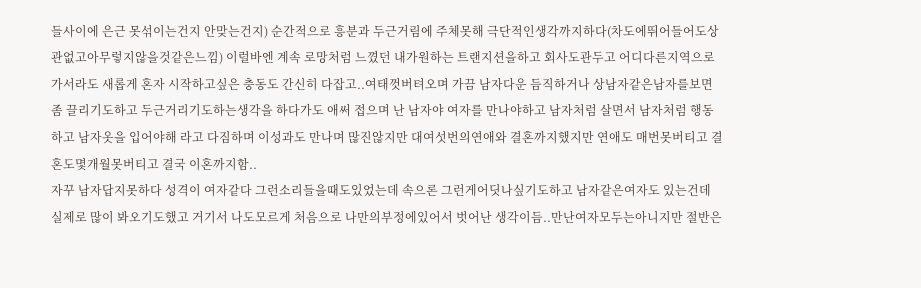들사이에 은근 못섞이는건지 안맞는건지) 순간적으로 흥분과 두근거림에 주체못해 극단적인생각까지하다(차도에뛰어들어도상관없고아무렇지않을것같은느낌) 이럴바엔 계속 로망처럼 느꼈던 내가원하는 트랜지션을하고 회사도관두고 어디다른지역으로가서라도 새롭게 혼자 시작하고싶은 충동도 간신히 다잡고..여태껏버텨오며 가끔 남자다운 듬직하거나 상남자같은남자를보면좀 끌리기도하고 두근거리기도하는생각을 하다가도 애써 접으며 난 남자야 여자를 만나야하고 남자처럼 살면서 남자처럼 행동하고 남자옷을 입어야해 라고 다짐하며 이성과도 만나며 많진않지만 대여섯번의연애와 결혼까지했지만 연애도 매번못버티고 결혼도몇개월못버티고 결국 이혼까지함..
자꾸 남자답지못하다 성격이 여자같다 그런소리들을때도있었는데 속으론 그런게어딧나싶기도하고 남자같은여자도 있는건데 실제로 많이 봐오기도했고 거기서 나도모르게 처음으로 나만의부정에있어서 벗어난 생각이듬..만난여자모두는아니지만 절반은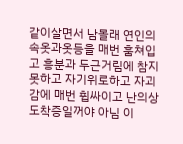같이살면서 남몰래 연인의 속옷과옷등을 매번 훔쳐입고 흥분과 두근거림에 참지못하고 자기위로하고 자괴감에 매번 휩싸이고 난의상도착증일꺼야 아님 이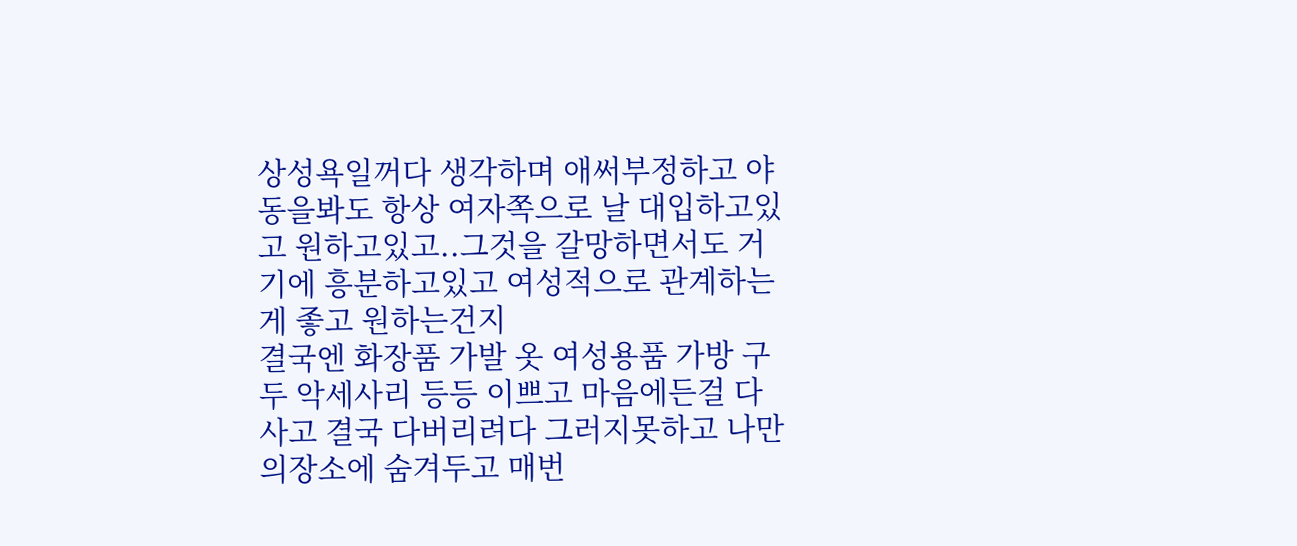상성욕일꺼다 생각하며 애써부정하고 야동을봐도 항상 여자쪽으로 날 대입하고있고 원하고있고..그것을 갈망하면서도 거기에 흥분하고있고 여성적으로 관계하는게 좋고 원하는건지
결국엔 화장품 가발 옷 여성용품 가방 구두 악세사리 등등 이쁘고 마음에든걸 다사고 결국 다버리려다 그러지못하고 나만의장소에 숨겨두고 매번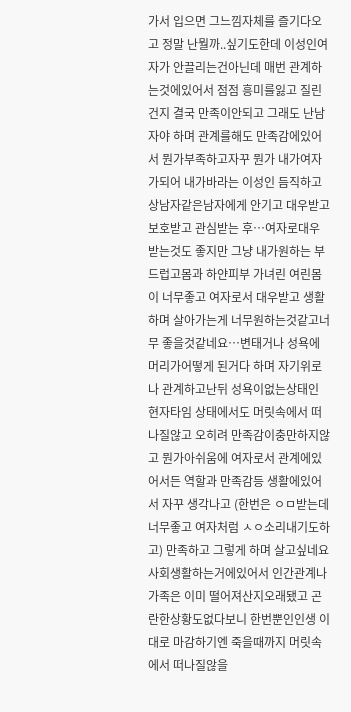가서 입으면 그느낌자체를 즐기다오고 정말 난뭘까..싶기도한데 이성인여자가 안끌리는건아닌데 매번 관계하는것에있어서 점점 흥미를잃고 질린건지 결국 만족이안되고 그래도 난남자야 하며 관계를해도 만족감에있어서 뭔가부족하고자꾸 뭔가 내가여자가되어 내가바라는 이성인 듬직하고 상남자같은남자에게 안기고 대우받고 보호받고 관심받는 후…여자로대우받는것도 좋지만 그냥 내가원하는 부드럽고몸과 하얀피부 가녀린 여린몸이 너무좋고 여자로서 대우받고 생활하며 살아가는게 너무원하는것같고너무 좋을것같네요…변태거나 성욕에 머리가어떻게 된거다 하며 자기위로나 관계하고난뒤 성욕이없는상태인 현자타임 상태에서도 머릿속에서 떠나질않고 오히려 만족감이충만하지않고 뭔가아쉬움에 여자로서 관계에있어서든 역할과 만족감등 생활에있어서 자꾸 생각나고 (한번은 ㅇㅁ받는데 너무좋고 여자처럼 ㅅㅇ소리내기도하고) 만족하고 그렇게 하며 살고싶네요 사회생활하는거에있어서 인간관계나 가족은 이미 떨어져산지오래됐고 곤란한상황도없다보니 한번뿐인인생 이대로 마감하기엔 죽을때까지 머릿속에서 떠나질않을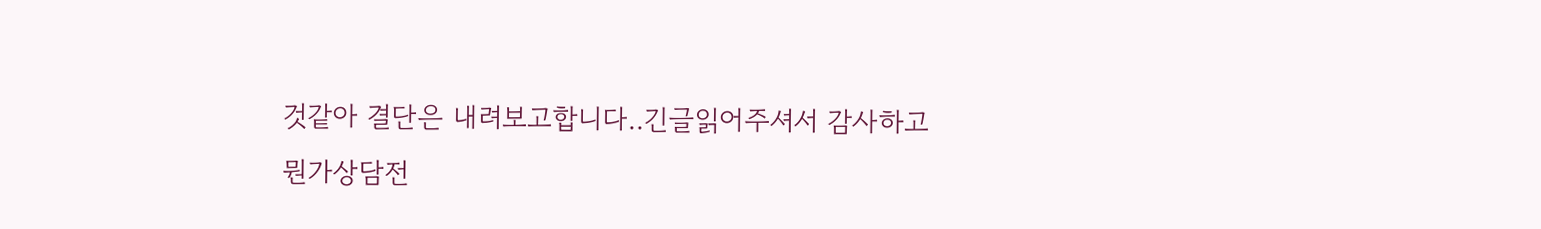것같아 결단은 내려보고합니다..긴글읽어주셔서 감사하고
뭔가상담전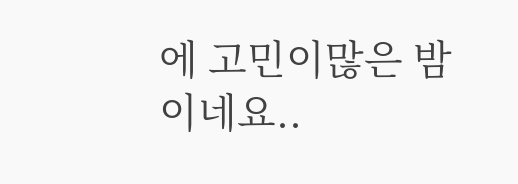에 고민이많은 밤이네요..